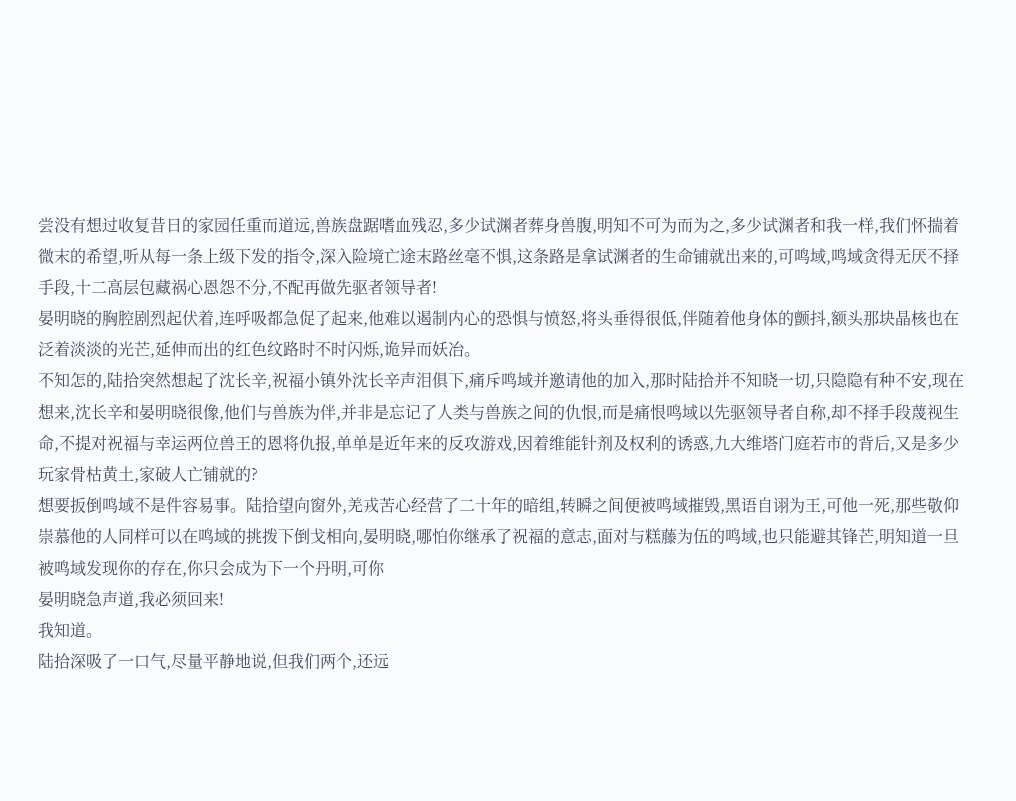尝没有想过收复昔日的家园任重而道远,兽族盘踞嗜血残忍,多少试渊者葬身兽腹,明知不可为而为之,多少试渊者和我一样,我们怀揣着微末的希望,听从每一条上级下发的指令,深入险境亡途末路丝毫不惧,这条路是拿试渊者的生命铺就出来的,可鸣域,鸣域贪得无厌不择手段,十二高层包藏祸心恩怨不分,不配再做先驱者领导者!
晏明晓的胸腔剧烈起伏着,连呼吸都急促了起来,他难以遏制内心的恐惧与愤怒,将头垂得很低,伴随着他身体的颤抖,额头那块晶核也在泛着淡淡的光芒,延伸而出的红色纹路时不时闪烁,诡异而妖冶。
不知怎的,陆拾突然想起了沈长辛,祝福小镇外沈长辛声泪俱下,痛斥鸣域并邀请他的加入,那时陆拾并不知晓一切,只隐隐有种不安,现在想来,沈长辛和晏明晓很像,他们与兽族为伴,并非是忘记了人类与兽族之间的仇恨,而是痛恨鸣域以先驱领导者自称,却不择手段蔑视生命,不提对祝福与幸运两位兽王的恩将仇报,单单是近年来的反攻游戏,因着维能针剂及权利的诱惑,九大维塔门庭若市的背后,又是多少玩家骨枯黄土,家破人亡铺就的?
想要扳倒鸣域不是件容易事。陆拾望向窗外,羌戎苦心经营了二十年的暗组,转瞬之间便被鸣域摧毁,黑语自诩为王,可他一死,那些敬仰崇慕他的人同样可以在鸣域的挑拨下倒戈相向,晏明晓,哪怕你继承了祝福的意志,面对与糕藤为伍的鸣域,也只能避其锋芒,明知道一旦被鸣域发现你的存在,你只会成为下一个丹明,可你
晏明晓急声道,我必须回来!
我知道。
陆拾深吸了一口气,尽量平静地说,但我们两个,还远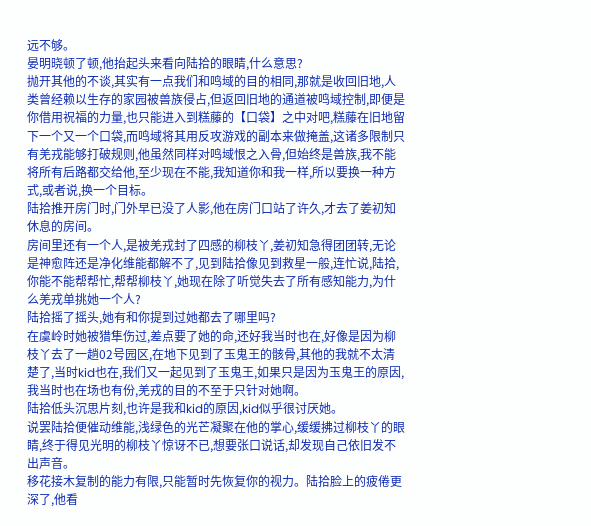远不够。
晏明晓顿了顿,他抬起头来看向陆拾的眼睛,什么意思?
抛开其他的不谈,其实有一点我们和鸣域的目的相同,那就是收回旧地,人类曾经赖以生存的家园被兽族侵占,但返回旧地的通道被鸣域控制,即便是你借用祝福的力量,也只能进入到糕藤的【口袋】之中对吧,糕藤在旧地留下一个又一个口袋,而鸣域将其用反攻游戏的副本来做掩盖,这诸多限制只有羌戎能够打破规则,他虽然同样对鸣域恨之入骨,但始终是兽族,我不能将所有后路都交给他,至少现在不能,我知道你和我一样,所以要换一种方式,或者说,换一个目标。
陆拾推开房门时,门外早已没了人影,他在房门口站了许久,才去了姜初知休息的房间。
房间里还有一个人,是被羌戎封了四感的柳枝丫,姜初知急得团团转,无论是神愈阵还是净化维能都解不了,见到陆拾像见到救星一般,连忙说,陆拾,你能不能帮帮忙,帮帮柳枝丫,她现在除了听觉失去了所有感知能力,为什么羌戎单挑她一个人?
陆拾摇了摇头,她有和你提到过她都去了哪里吗?
在虞岭时她被猎隼伤过,差点要了她的命,还好我当时也在,好像是因为柳枝丫去了一趟02号园区,在地下见到了玉鬼王的骸骨,其他的我就不太清楚了,当时kid也在,我们又一起见到了玉鬼王,如果只是因为玉鬼王的原因,我当时也在场也有份,羌戎的目的不至于只针对她啊。
陆拾低头沉思片刻,也许是我和kid的原因,kid似乎很讨厌她。
说罢陆拾便催动维能,浅绿色的光芒凝聚在他的掌心,缓缓拂过柳枝丫的眼睛,终于得见光明的柳枝丫惊讶不已,想要张口说话,却发现自己依旧发不出声音。
移花接木复制的能力有限,只能暂时先恢复你的视力。陆拾脸上的疲倦更深了,他看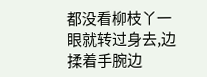都没看柳枝丫一眼就转过身去,边揉着手腕边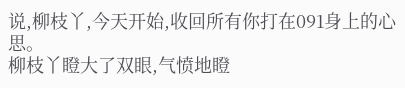说,柳枝丫,今天开始,收回所有你打在091身上的心思。
柳枝丫瞪大了双眼,气愤地瞪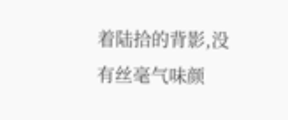着陆拾的背影,没有丝毫气味颜